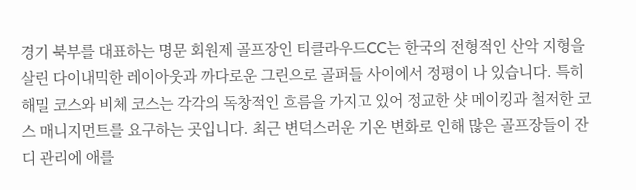경기 북부를 대표하는 명문 회원제 골프장인 티클라우드CC는 한국의 전형적인 산악 지형을 살린 다이내믹한 레이아웃과 까다로운 그린으로 골퍼들 사이에서 정평이 나 있습니다. 특히 해밀 코스와 비체 코스는 각각의 독창적인 흐름을 가지고 있어 정교한 샷 메이킹과 철저한 코스 매니지먼트를 요구하는 곳입니다. 최근 변덕스러운 기온 변화로 인해 많은 골프장들이 잔디 관리에 애를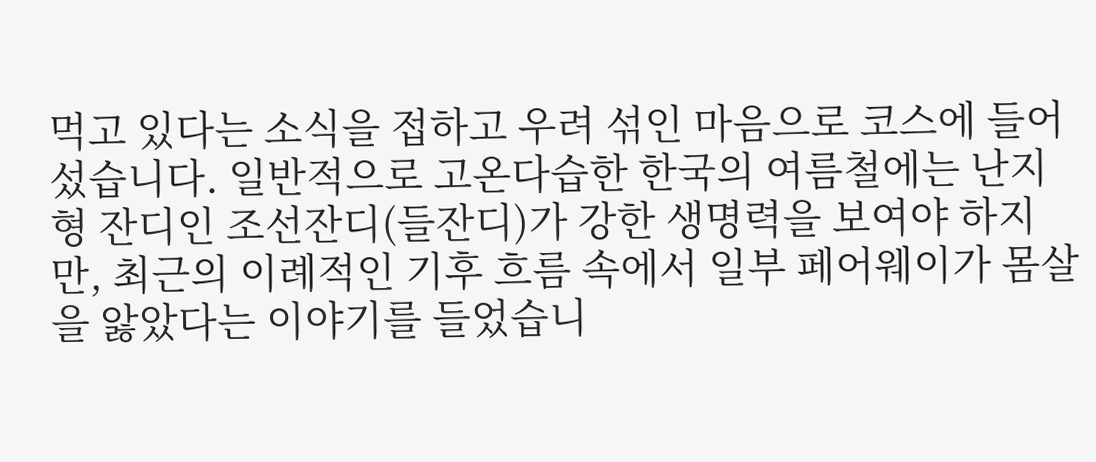먹고 있다는 소식을 접하고 우려 섞인 마음으로 코스에 들어섰습니다. 일반적으로 고온다습한 한국의 여름철에는 난지형 잔디인 조선잔디(들잔디)가 강한 생명력을 보여야 하지만, 최근의 이례적인 기후 흐름 속에서 일부 페어웨이가 몸살을 앓았다는 이야기를 들었습니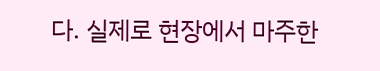다. 실제로 현장에서 마주한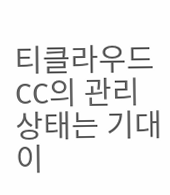티클라우드CC의 관리 상태는 기대 이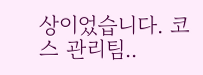상이었습니다. 코스 관리팀..